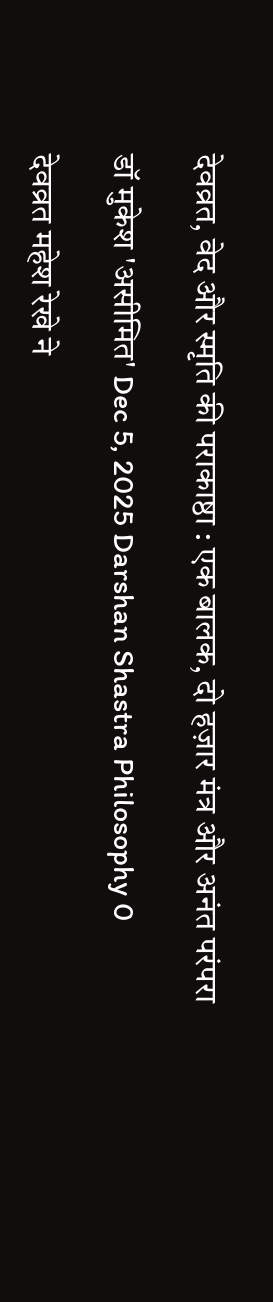देवव्रत, वेद और स्मृति की पराकाष्ठा : एक बालक, दो हज़ार मंत्र और अनंत परंपरा

डॉ मुकेश 'असीमित' Dec 5, 2025 Darshan Shastra Philosophy 0

देवव्रत महेश रेखे ने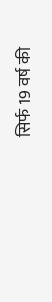सिर्फ 19 वर्ष की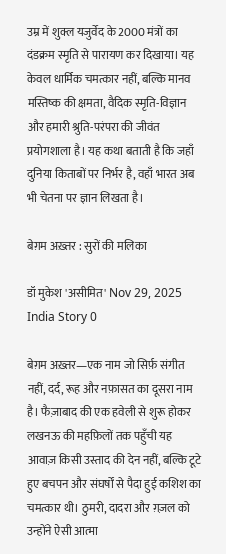उम्र में शुक्ल यजुर्वेद के 2000 मंत्रों का दंडक्रम स्मृति से पारायण कर दिखाया। यह केवल धार्मिक चमत्कार नहीं, बल्कि मानव मस्तिष्क की क्षमता, वैदिक स्मृति-विज्ञान और हमारी श्रुति-परंपरा की जीवंत प्रयोगशाला है। यह कथा बताती है कि जहाँ दुनिया किताबों पर निर्भर है, वहाँ भारत अब भी चेतना पर ज्ञान लिखता है।

बेग़म अख़्तर : सुरों की मलिका

डॉ मुकेश 'असीमित' Nov 29, 2025 India Story 0

बेग़म अख़्तर—एक नाम जो सिर्फ़ संगीत नहीं, दर्द, रूह और नफ़ासत का दूसरा नाम है। फैज़ाबाद की एक हवेली से शुरू होकर लखनऊ की महफ़िलों तक पहुँची यह आवाज़ किसी उस्ताद की देन नहीं, बल्कि टूटे हुए बचपन और संघर्षों से पैदा हुई कशिश का चमत्कार थी। ठुमरी, दादरा और ग़ज़ल को उन्होंने ऐसी आत्मा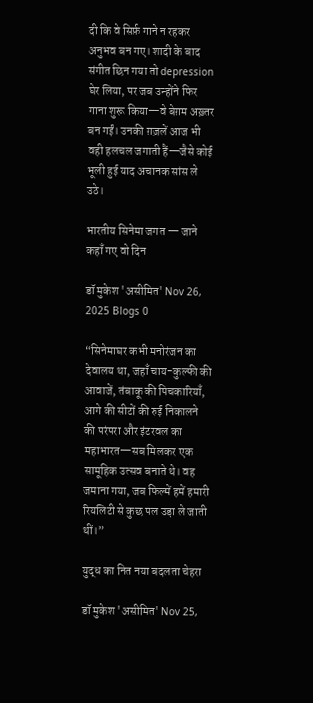दी कि वे सिर्फ़ गाने न रहकर अनुभव बन गए। शादी के बाद संगीत छिन गया तो depression घेर लिया, पर जब उन्होंने फिर गाना शुरू किया—वे बेग़म अख़्तर बन गईं। उनकी ग़ज़लें आज भी वही हलचल जगाती हैं—जैसे कोई भूली हुई याद अचानक सांस ले उठे।

भारतीय सिनेमा जगत — जाने कहाँ गए वो दिन

डॉ मुकेश 'असीमित' Nov 26, 2025 Blogs 0

“सिनेमाघर कभी मनोरंजन का देवालय था, जहाँ चाय-कुल्फी की आवाजें, तंबाकू की पिचकारियाँ, आगे की सीटों की रुई निकालने की परंपरा और इंटरवल का महाभारत—सब मिलकर एक सामूहिक उत्सव बनाते थे। वह जमाना गया, जब फिल्में हमें हमारी रियलिटी से कुछ पल उड़ा ले जाती थीं।”

युद्ध का नित नया बदलता चेहरा

डॉ मुकेश 'असीमित' Nov 25,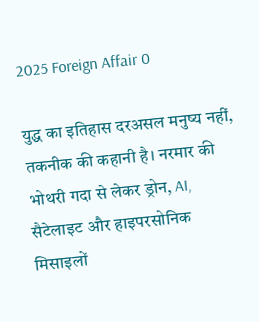2025 Foreign Affair 0

युद्ध का इतिहास दरअसल मनुष्य नहीं, तकनीक की कहानी है। नरमार की भोथरी गदा से लेकर ड्रोन, AI, सैटेलाइट और हाइपरसोनिक मिसाइलों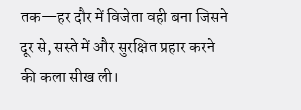तक—हर दौर में विजेता वही बना जिसने दूर से, सस्ते में और सुरक्षित प्रहार करने की कला सीख ली।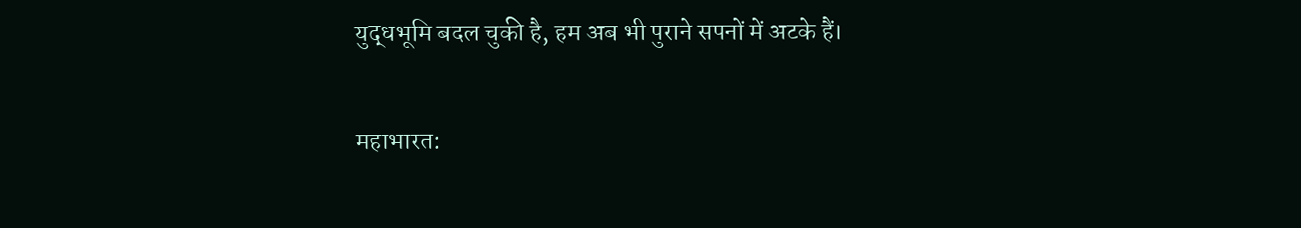युद्धभूमि बदल चुकी है, हम अब भी पुराने सपनों में अटके हैं।

महाभारत: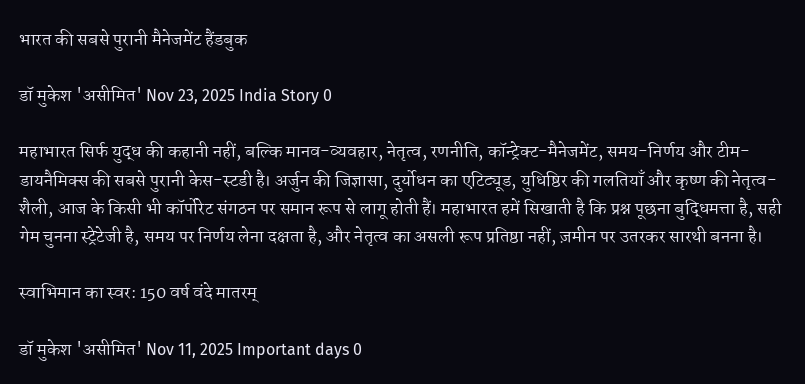भारत की सबसे पुरानी मैनेजमेंट हैंडबुक

डॉ मुकेश 'असीमित' Nov 23, 2025 India Story 0

महाभारत सिर्फ युद्ध की कहानी नहीं, बल्कि मानव-व्यवहार, नेतृत्व, रणनीति, कॉन्ट्रेक्ट-मैनेजमेंट, समय-निर्णय और टीम-डायनैमिक्स की सबसे पुरानी केस-स्टडी है। अर्जुन की जिज्ञासा, दुर्योधन का एटिट्यूड, युधिष्ठिर की गलतियाँ और कृष्ण की नेतृत्व-शैली, आज के किसी भी कॉर्पोरेट संगठन पर समान रूप से लागू होती हैं। महाभारत हमें सिखाती है कि प्रश्न पूछना बुद्धिमत्ता है, सही गेम चुनना स्ट्रेटेजी है, समय पर निर्णय लेना दक्षता है, और नेतृत्व का असली रूप प्रतिष्ठा नहीं, ज़मीन पर उतरकर सारथी बनना है।

स्वाभिमान का स्वर: 150 वर्ष वंदे मातरम्

डॉ मुकेश 'असीमित' Nov 11, 2025 Important days 0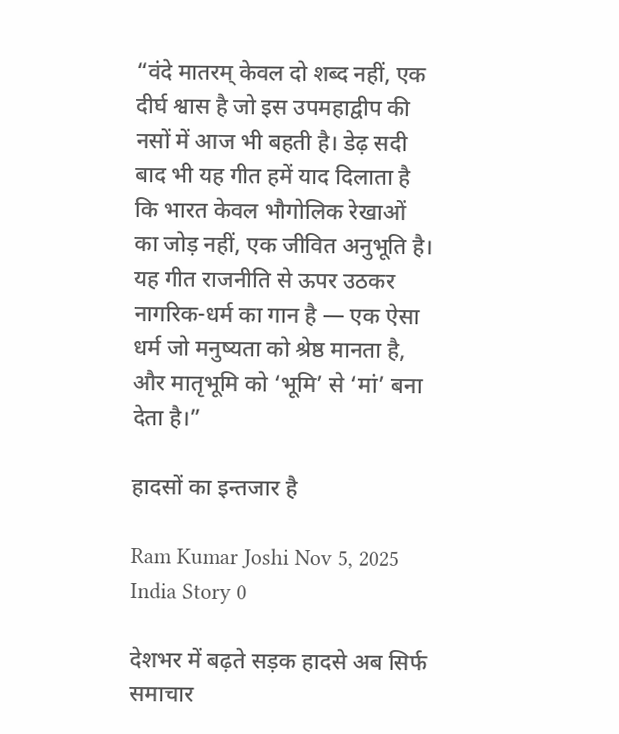“वंदे मातरम् केवल दो शब्द नहीं, एक दीर्घ श्वास है जो इस उपमहाद्वीप की नसों में आज भी बहती है। डेढ़ सदी बाद भी यह गीत हमें याद दिलाता है कि भारत केवल भौगोलिक रेखाओं का जोड़ नहीं, एक जीवित अनुभूति है। यह गीत राजनीति से ऊपर उठकर नागरिक-धर्म का गान है — एक ऐसा धर्म जो मनुष्यता को श्रेष्ठ मानता है, और मातृभूमि को ‘भूमि’ से ‘मां’ बना देता है।”

हादसों का इन्तजार है

Ram Kumar Joshi Nov 5, 2025 India Story 0

देशभर में बढ़ते सड़क हादसे अब सिर्फ समाचार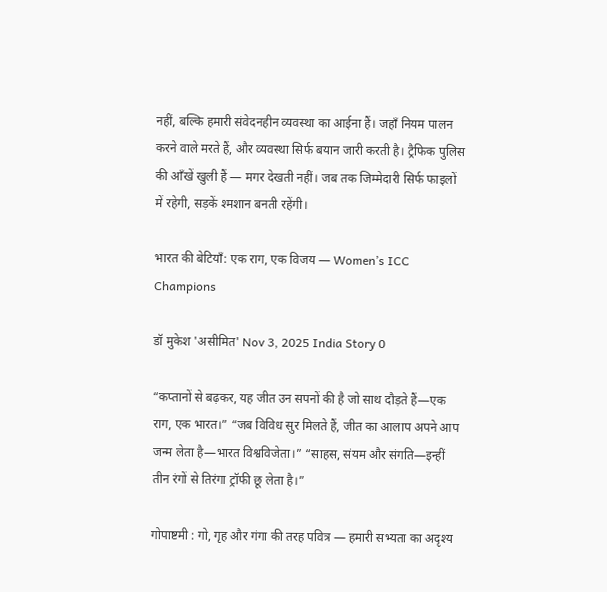नहीं, बल्कि हमारी संवेदनहीन व्यवस्था का आईना हैं। जहाँ नियम पालन करने वाले मरते हैं, और व्यवस्था सिर्फ बयान जारी करती है। ट्रैफिक पुलिस की आँखें खुली हैं — मगर देखती नहीं। जब तक जिम्मेदारी सिर्फ फाइलों में रहेगी, सड़कें श्मशान बनती रहेंगी।

भारत की बेटियाँ: एक राग, एक विजय — Women’s ICC Champions

डॉ मुकेश 'असीमित' Nov 3, 2025 India Story 0

“कप्तानों से बढ़कर, यह जीत उन सपनों की है जो साथ दौड़ते हैं—एक राग, एक भारत।” “जब विविध सुर मिलते हैं, जीत का आलाप अपने आप जन्म लेता है—भारत विश्वविजेता।” “साहस, संयम और संगति—इन्हीं तीन रंगों से तिरंगा ट्रॉफी छू लेता है।”

गोपाष्टमी : गो, गृह और गंगा की तरह पवित्र — हमारी सभ्यता का अदृश्य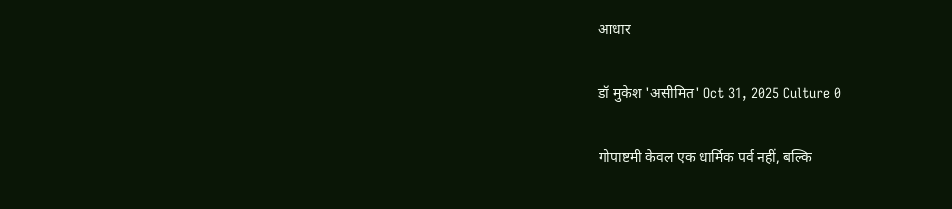आधार

डॉ मुकेश 'असीमित' Oct 31, 2025 Culture 0

गोपाष्टमी केवल एक धार्मिक पर्व नहीं, बल्कि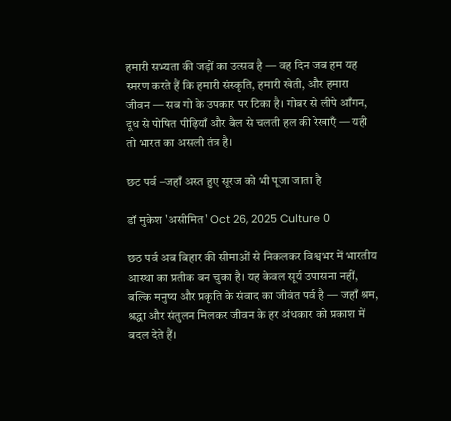हमारी सभ्यता की जड़ों का उत्सव है — वह दिन जब हम यह स्मरण करते हैं कि हमारी संस्कृति, हमारी खेती, और हमारा जीवन — सब गो के उपकार पर टिका है। गोबर से लीपे आँगन, दूध से पोषित पीढ़ियाँ और बैल से चलती हल की रेखाएँ — यही तो भारत का असली तंत्र है।

छट पर्व –जहाँ अस्त हुए सूरज को भी पूजा जाता है

डॉ मुकेश 'असीमित' Oct 26, 2025 Culture 0

छठ पर्व अब बिहार की सीमाओं से निकलकर विश्वभर में भारतीय आस्था का प्रतीक बन चुका है। यह केवल सूर्य उपासना नहीं, बल्कि मनुष्य और प्रकृति के संवाद का जीवंत पर्व है — जहाँ श्रम, श्रद्धा और संतुलन मिलकर जीवन के हर अंधकार को प्रकाश में बदल देते हैं।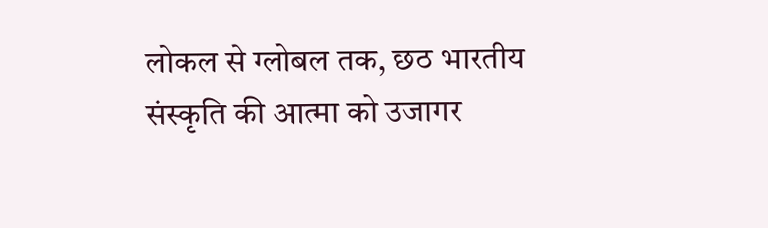लोकल से ग्लोबल तक, छठ भारतीय संस्कृति की आत्मा को उजागर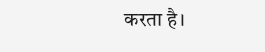करता है।